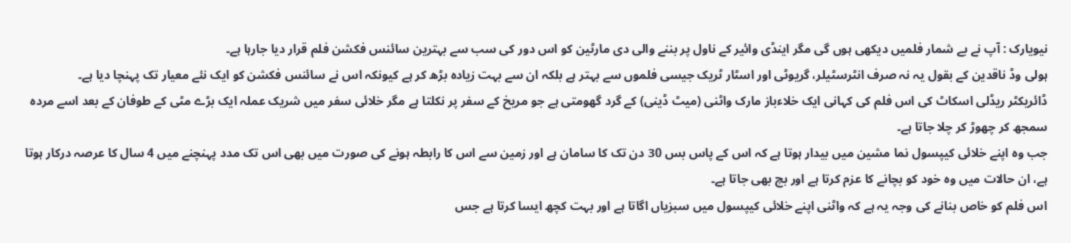نیویارک : آپ نے بے شمار فلمیں دیکھی ہوں گی مگر اینڈی وائیر کے ناول پر بننے والی دی مارٹین کو اس دور کی سب سے بہترین سائنس فکشن فلم قرار دیا جارہا ہے۔
ہولی وڈ ناقدین کے بقول یہ نہ صرف انٹرسٹیلر، گریوٹی اور اسٹار ٹریک جیسی فلموں سے بہتر ہے بلکہ ان سے بہت زیادہ بڑھ کر ہے کیونکہ اس نے سائنس فکشن کو ایک نئے معیار تک پہنچا دیا ہے۔
ڈائریکٹر ریڈلی اسکاٹ کی اس فلم کی کہانی ایک خلاءباز مارک واٹنی (میٹ ڈینی) کے گرد گھومتی ہے جو مریخ کے سفر پر نکلتا ہے مگر خلائی سفر میں شریک عملہ ایک بڑے مٹی کے طوفان کے بعد اسے مردہ سمجھ کر چھوڑ کر چلا جاتا ہے۔
جب وہ اپنے خلائی کیپسول نما مشین میں بیدار ہوتا ہے کہ اس کے پاس بس 30 دن تک کا سامان ہے اور زمین سے اس کا رابطہ ہونے کی صورت میں بھی اس تک مدد پہنچنے میں 4 سال کا عرصہ درکار ہوتا ہے، ان حالات میں وہ خود کو بچانے کا عزم کرتا ہے اور بچ بھی جاتا ہے۔
اس فلم کو خاص بنانے کی وجہ یہ ہے کہ واٹنی اپنے خلائی کیپسول میں سبزیاں اگاتا ہے اور بہت کچھ ایسا کرتا ہے جس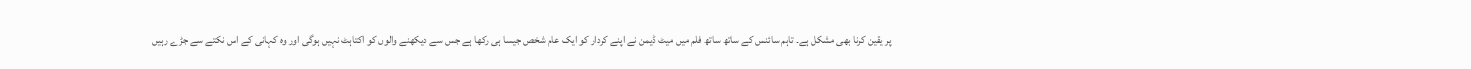پر یقین کرنا بھی مشکل ہے۔ تاہم سائنس کے ساتھ ساتھ فلم میں میٹ ڈیمن نے اپنے کردار کو ایک عام شخص جیسا ہی رکھا ہے جس سے دیکھنے والوں کو اکتاہٹ نہیں ہوگی اور وہ کہانی کے اس نکتے سے جڑے رہیں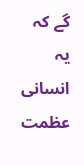گے کہ یہ انسانی عظمت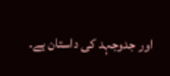اور جدوجہد کی داستان ہے۔